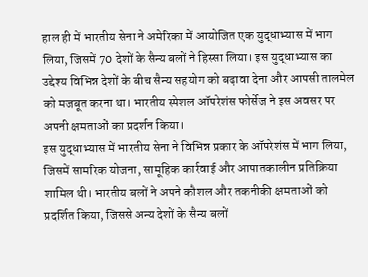हाल ही में भारतीय सेना ने अमेरिका में आयोजित एक युद्धाभ्यास में भाग लिया, जिसमें 70 देशों के सैन्य बलों ने हिस्सा लिया। इस युद्धाभ्यास का उद्देश्य विभिन्न देशों के बीच सैन्य सहयोग को बढ़ावा देना और आपसी तालमेल को मजबूत करना था। भारतीय स्पेशल ऑपरेशंस फोर्सेज ने इस अवसर पर अपनी क्षमताओं का प्रदर्शन किया।
इस युद्धाभ्यास में भारतीय सेना ने विभिन्न प्रकार के ऑपरेशंस में भाग लिया, जिसमें सामरिक योजना, सामूहिक कार्रवाई और आपातकालीन प्रतिक्रिया शामिल थी। भारतीय बलों ने अपने कौशल और तकनीकी क्षमताओं को प्रदर्शित किया, जिससे अन्य देशों के सैन्य बलों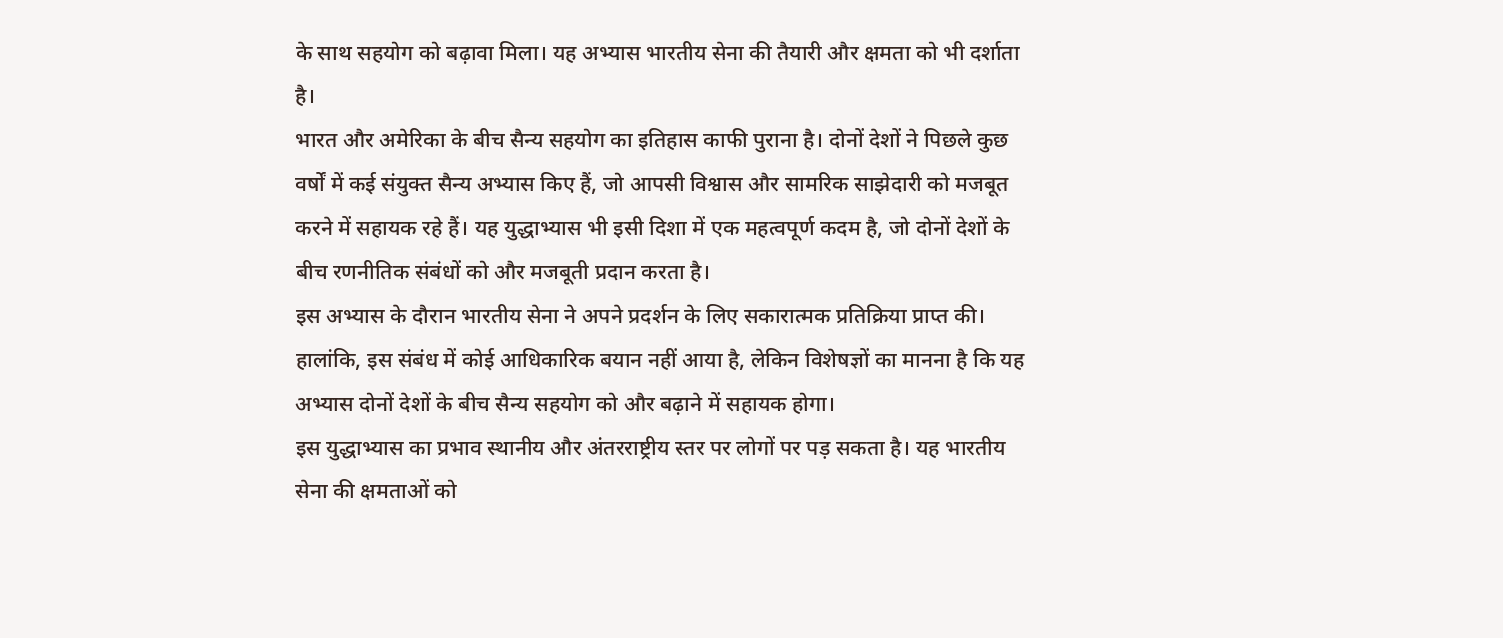के साथ सहयोग को बढ़ावा मिला। यह अभ्यास भारतीय सेना की तैयारी और क्षमता को भी दर्शाता है।
भारत और अमेरिका के बीच सैन्य सहयोग का इतिहास काफी पुराना है। दोनों देशों ने पिछले कुछ वर्षों में कई संयुक्त सैन्य अभ्यास किए हैं, जो आपसी विश्वास और सामरिक साझेदारी को मजबूत करने में सहायक रहे हैं। यह युद्धाभ्यास भी इसी दिशा में एक महत्वपूर्ण कदम है, जो दोनों देशों के बीच रणनीतिक संबंधों को और मजबूती प्रदान करता है।
इस अभ्यास के दौरान भारतीय सेना ने अपने प्रदर्शन के लिए सकारात्मक प्रतिक्रिया प्राप्त की। हालांकि, इस संबंध में कोई आधिकारिक बयान नहीं आया है, लेकिन विशेषज्ञों का मानना है कि यह अभ्यास दोनों देशों के बीच सैन्य सहयोग को और बढ़ाने में सहायक होगा।
इस युद्धाभ्यास का प्रभाव स्थानीय और अंतरराष्ट्रीय स्तर पर लोगों पर पड़ सकता है। यह भारतीय सेना की क्षमताओं को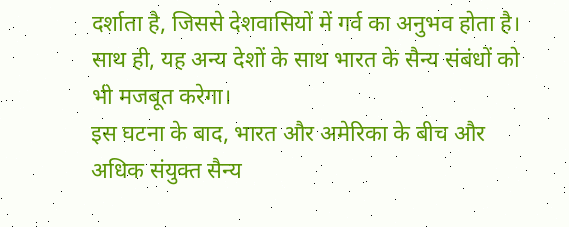दर्शाता है, जिससे देशवासियों में गर्व का अनुभव होता है। साथ ही, यह अन्य देशों के साथ भारत के सैन्य संबंधों को भी मजबूत करेगा।
इस घटना के बाद, भारत और अमेरिका के बीच और अधिक संयुक्त सैन्य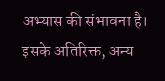अभ्यास की संभावना है। इसके अतिरिक्त, अन्य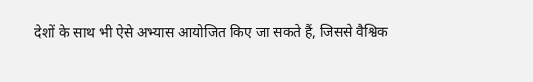देशों के साथ भी ऐसे अभ्यास आयोजित किए जा सकते हैं, जिससे वैश्विक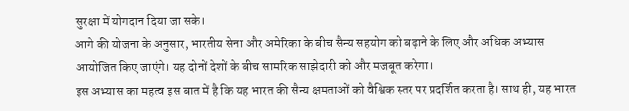सुरक्षा में योगदान दिया जा सके।
आगे की योजना के अनुसार, भारतीय सेना और अमेरिका के बीच सैन्य सहयोग को बढ़ाने के लिए और अधिक अभ्यास आयोजित किए जाएंगे। यह दोनों देशों के बीच सामरिक साझेदारी को और मजबूत करेगा।
इस अभ्यास का महत्व इस बात में है कि यह भारत की सैन्य क्षमताओं को वैश्विक स्तर पर प्रदर्शित करता है। साथ ही, यह भारत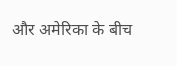और अमेरिका के बीच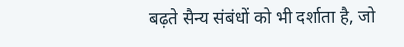बढ़ते सैन्य संबंधों को भी दर्शाता है, जो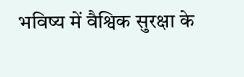भविष्य में वैश्विक सुरक्षा के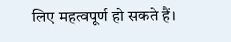लिए महत्वपूर्ण हो सकते हैं।